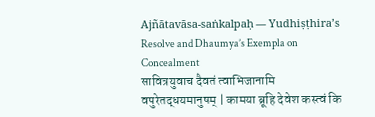Ajñātavāsa-saṅkalpaḥ — Yudhiṣṭhira’s Resolve and Dhaumya’s Exempla on Concealment
सावित्रयुवाच दैवतं त्वाभिजानामि वपुरेतद्धयमानुषम् | कामया ब्रूहि देवेश कस्त्वं कि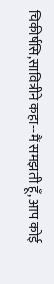चिकीर्षसि,सावित्रीने कहा--मैं समझती हूँ, आप कोई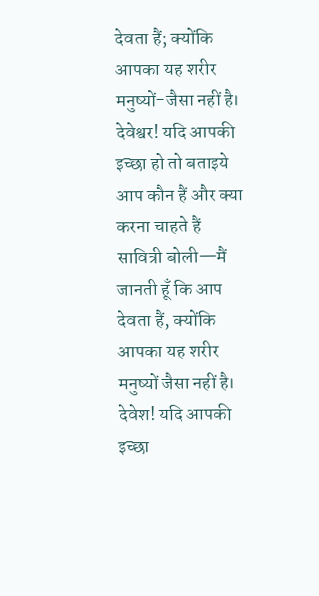देवता हैं; क्योंकि आपका यह शरीर मनुष्यों-जैसा नहीं है। देवेश्वर! यदि आपकी इच्छा हो तो बताइये आप कौन हैं और क्या करना चाहते हैं
सावित्री बोली—मैं जानती हूँ कि आप देवता हैं, क्योंकि आपका यह शरीर मनुष्यों जैसा नहीं है। देवेश! यदि आपकी इच्छा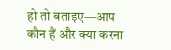हो तो बताइए—आप कौन हैं और क्या करना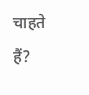चाहते हैं?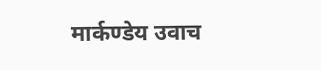मार्कण्डेय उवाच